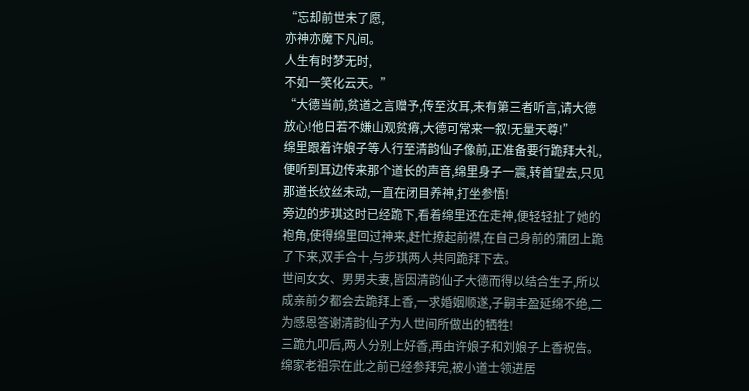“忘却前世未了愿,
亦神亦魔下凡间。
人生有时梦无时,
不如一笑化云天。”
“大德当前,贫道之言赠予,传至汝耳,未有第三者听言,请大德放心!他日若不嫌山观贫瘠,大德可常来一叙!无量天尊!”
绵里跟着许娘子等人行至清韵仙子像前,正准备要行跪拜大礼,便听到耳边传来那个道长的声音,绵里身子一震,转首望去,只见那道长纹丝未动,一直在闭目养神,打坐参悟!
旁边的步琪这时已经跪下,看着绵里还在走神,便轻轻扯了她的袍角,使得绵里回过神来,赶忙撩起前襟,在自己身前的蒲团上跪了下来,双手合十,与步琪两人共同跪拜下去。
世间女女、男男夫妻,皆因清韵仙子大德而得以结合生子,所以成亲前夕都会去跪拜上香,一求婚姻顺遂,子嗣丰盈延绵不绝,二为感恩答谢清韵仙子为人世间所做出的牺牲!
三跪九叩后,两人分别上好香,再由许娘子和刘娘子上香祝告。绵家老祖宗在此之前已经参拜完,被小道士领进居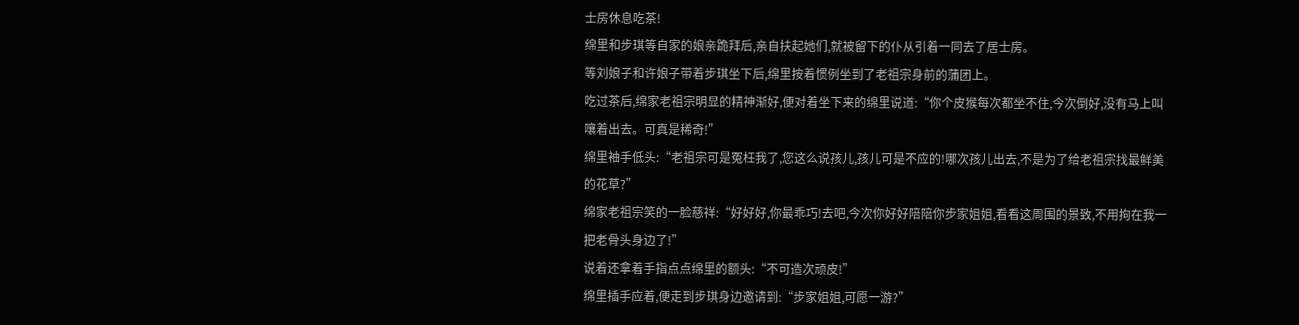士房休息吃茶!
绵里和步琪等自家的娘亲跪拜后,亲自扶起她们,就被留下的仆从引着一同去了居士房。
等刘娘子和许娘子带着步琪坐下后,绵里按着惯例坐到了老祖宗身前的蒲团上。
吃过茶后,绵家老祖宗明显的精神渐好,便对着坐下来的绵里说道:“你个皮猴每次都坐不住,今次倒好,没有马上叫嚷着出去。可真是稀奇!”
绵里袖手低头:“老祖宗可是冤枉我了,您这么说孩儿,孩儿可是不应的!哪次孩儿出去,不是为了给老祖宗找最鲜美的花草?”
绵家老祖宗笑的一脸慈祥:“好好好,你最乖巧!去吧,今次你好好陪陪你步家姐姐,看看这周围的景致,不用拘在我一把老骨头身边了!”
说着还拿着手指点点绵里的额头:“不可造次顽皮!”
绵里插手应着,便走到步琪身边邀请到:“步家姐姐,可愿一游?”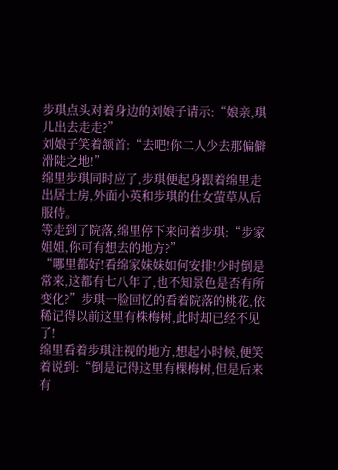步琪点头对着身边的刘娘子请示:“娘亲,琪儿出去走走?”
刘娘子笑着颔首:“去吧!你二人少去那偏僻滑陡之地!”
绵里步琪同时应了,步琪便起身跟着绵里走出居士房,外面小英和步琪的仕女萤草从后服侍。
等走到了院落,绵里停下来问着步琪:“步家姐姐,你可有想去的地方?”
“哪里都好!看绵家妹妹如何安排!少时倒是常来,这都有七八年了,也不知景色是否有所变化?”步琪一脸回忆的看着院落的桃花,依稀记得以前这里有株梅树,此时却已经不见了!
绵里看着步琪注视的地方,想起小时候,便笑着说到:“倒是记得这里有棵梅树,但是后来有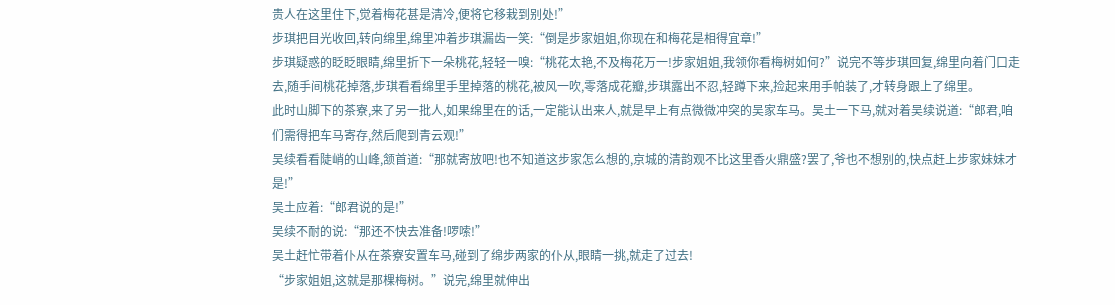贵人在这里住下,觉着梅花甚是清冷,便将它移栽到别处!”
步琪把目光收回,转向绵里,绵里冲着步琪漏齿一笑:“倒是步家姐姐,你现在和梅花是相得宜章!”
步琪疑惑的眨眨眼睛,绵里折下一朵桃花,轻轻一嗅:“桃花太艳,不及梅花万一!步家姐姐,我领你看梅树如何?”说完不等步琪回复,绵里向着门口走去,随手间桃花掉落,步琪看看绵里手里掉落的桃花,被风一吹,零落成花瓣,步琪露出不忍,轻蹲下来,捡起来用手帕装了,才转身跟上了绵里。
此时山脚下的茶寮,来了另一批人,如果绵里在的话,一定能认出来人,就是早上有点微微冲突的吴家车马。吴土一下马,就对着吴续说道:“郎君,咱们需得把车马寄存,然后爬到青云观!”
吴续看看陡峭的山峰,颔首道:“那就寄放吧!也不知道这步家怎么想的,京城的清韵观不比这里香火鼎盛?罢了,爷也不想别的,快点赶上步家妹妹才是!”
吴土应着:“郎君说的是!”
吴续不耐的说:“那还不快去准备!啰嗦!”
吴土赶忙带着仆从在茶寮安置车马,碰到了绵步两家的仆从,眼睛一挑,就走了过去!
“步家姐姐,这就是那棵梅树。”说完,绵里就伸出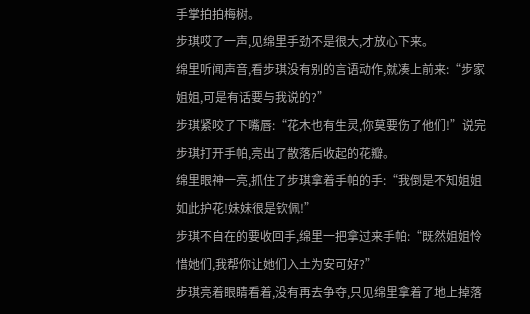手掌拍拍梅树。
步琪哎了一声,见绵里手劲不是很大,才放心下来。
绵里听闻声音,看步琪没有别的言语动作,就凑上前来:“步家姐姐,可是有话要与我说的?”
步琪紧咬了下嘴唇:“花木也有生灵,你莫要伤了他们!”说完步琪打开手帕,亮出了散落后收起的花瓣。
绵里眼神一亮,抓住了步琪拿着手帕的手:“我倒是不知姐姐如此护花!妹妹很是钦佩!”
步琪不自在的要收回手,绵里一把拿过来手帕:“既然姐姐怜惜她们,我帮你让她们入土为安可好?”
步琪亮着眼睛看着,没有再去争夺,只见绵里拿着了地上掉落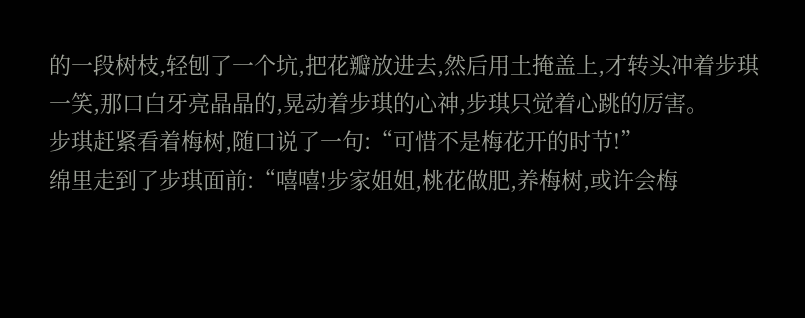的一段树枝,轻刨了一个坑,把花瓣放进去,然后用土掩盖上,才转头冲着步琪一笑,那口白牙亮晶晶的,晃动着步琪的心神,步琪只觉着心跳的厉害。
步琪赶紧看着梅树,随口说了一句:“可惜不是梅花开的时节!”
绵里走到了步琪面前:“嘻嘻!步家姐姐,桃花做肥,养梅树,或许会梅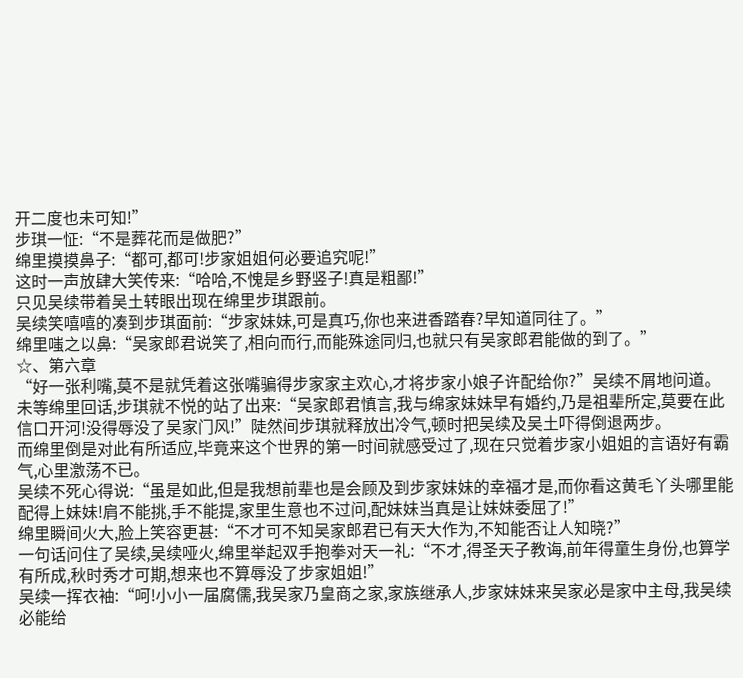开二度也未可知!”
步琪一怔:“不是葬花而是做肥?”
绵里摸摸鼻子:“都可,都可!步家姐姐何必要追究呢!”
这时一声放肆大笑传来:“哈哈,不愧是乡野竖子!真是粗鄙!”
只见吴续带着吴土转眼出现在绵里步琪跟前。
吴续笑嘻嘻的凑到步琪面前:“步家妹妹,可是真巧,你也来进香踏春?早知道同往了。”
绵里嗤之以鼻:“吴家郎君说笑了,相向而行,而能殊途同归,也就只有吴家郎君能做的到了。”
☆、第六章
“好一张利嘴,莫不是就凭着这张嘴骗得步家家主欢心,才将步家小娘子许配给你?”吴续不屑地问道。
未等绵里回话,步琪就不悦的站了出来:“吴家郎君慎言,我与绵家妹妹早有婚约,乃是祖辈所定,莫要在此信口开河!没得辱没了吴家门风!”陡然间步琪就释放出冷气,顿时把吴续及吴土吓得倒退两步。
而绵里倒是对此有所适应,毕竟来这个世界的第一时间就感受过了,现在只觉着步家小姐姐的言语好有霸气,心里激荡不已。
吴续不死心得说:“虽是如此,但是我想前辈也是会顾及到步家妹妹的幸福才是,而你看这黄毛丫头哪里能配得上妹妹!肩不能挑,手不能提,家里生意也不过问,配妹妹当真是让妹妹委屈了!”
绵里瞬间火大,脸上笑容更甚:“不才可不知吴家郎君已有天大作为,不知能否让人知晓?”
一句话问住了吴续,吴续哑火,绵里举起双手抱拳对天一礼:“不才,得圣天子教诲,前年得童生身份,也算学有所成,秋时秀才可期,想来也不算辱没了步家姐姐!”
吴续一挥衣袖:“呵!小小一届腐儒,我吴家乃皇商之家,家族继承人,步家妹妹来吴家必是家中主母,我吴续必能给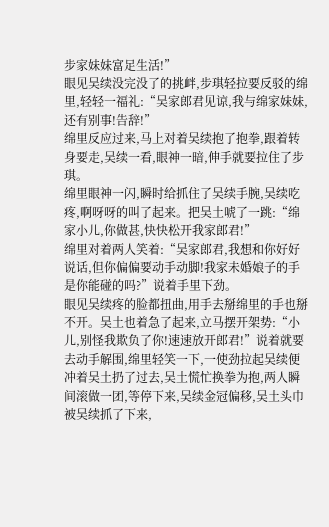步家妹妹富足生活!”
眼见吴续没完没了的挑衅,步琪轻拉要反驳的绵里,轻轻一福礼:“吴家郎君见谅,我与绵家妹妹,还有别事!告辞!”
绵里反应过来,马上对着吴续抱了抱拳,跟着转身要走,吴续一看,眼神一暗,伸手就要拉住了步琪。
绵里眼神一闪,瞬时给抓住了吴续手腕,吴续吃疼,啊呀呀的叫了起来。把吴土唬了一跳:“绵家小儿,你做甚,快快松开我家郎君!”
绵里对着两人笑着:“吴家郎君,我想和你好好说话,但你偏偏要动手动脚!我家未婚娘子的手是你能碰的吗?”说着手里下劲。
眼见吴续疼的脸都扭曲,用手去掰绵里的手也掰不开。吴土也着急了起来,立马摆开架势:“小儿,别怪我欺负了你!速速放开郎君!”说着就要去动手解围,绵里轻笑一下,一使劲拉起吴续便冲着吴土扔了过去,吴土慌忙换拳为抱,两人瞬间滚做一团,等停下来,吴续金冠偏移,吴土头巾被吴续抓了下来,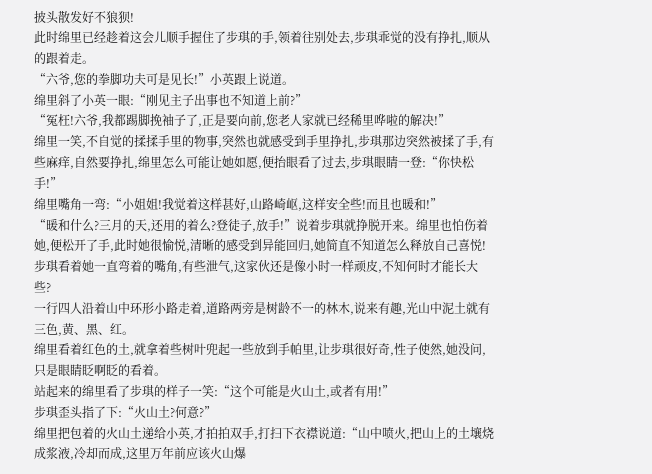披头散发好不狼狈!
此时绵里已经趁着这会儿顺手握住了步琪的手,领着往别处去,步琪乖觉的没有挣扎,顺从的跟着走。
“六爷,您的拳脚功夫可是见长!”小英跟上说道。
绵里斜了小英一眼:“刚见主子出事也不知道上前?”
“冤枉!六爷,我都踢脚挽袖子了,正是要向前,您老人家就已经稀里哗啦的解决!”
绵里一笑,不自觉的揉揉手里的物事,突然也就感受到手里挣扎,步琪那边突然被揉了手,有些麻痒,自然要挣扎,绵里怎么可能让她如愿,便抬眼看了过去,步琪眼睛一登:“你快松手!”
绵里嘴角一弯:“小姐姐!我觉着这样甚好,山路崎岖,这样安全些!而且也暖和!”
“暖和什么?三月的天,还用的着么?登徒子,放手!”说着步琪就挣脱开来。绵里也怕伤着她,便松开了手,此时她很愉悦,清晰的感受到异能回归,她简直不知道怎么释放自己喜悦!
步琪看着她一直弯着的嘴角,有些泄气,这家伙还是像小时一样顽皮,不知何时才能长大些?
一行四人沿着山中环形小路走着,道路两旁是树龄不一的林木,说来有趣,光山中泥土就有三色,黄、黑、红。
绵里看着红色的土,就拿着些树叶兜起一些放到手帕里,让步琪很好奇,性子使然,她没问,只是眼睛眨啊眨的看着。
站起来的绵里看了步琪的样子一笑:“这个可能是火山土,或者有用!”
步琪歪头指了下:“火山土?何意?”
绵里把包着的火山土递给小英,才拍拍双手,打扫下衣襟说道:“山中喷火,把山上的土壤烧成浆液,冷却而成,这里万年前应该火山爆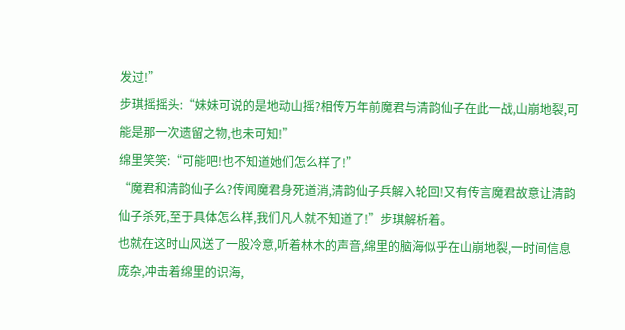发过!”
步琪摇摇头:“妹妹可说的是地动山摇?相传万年前魔君与清韵仙子在此一战,山崩地裂,可能是那一次遗留之物,也未可知!”
绵里笑笑:“可能吧!也不知道她们怎么样了!”
“魔君和清韵仙子么?传闻魔君身死道消,清韵仙子兵解入轮回!又有传言魔君故意让清韵仙子杀死,至于具体怎么样,我们凡人就不知道了!”步琪解析着。
也就在这时山风送了一股冷意,听着林木的声音,绵里的脑海似乎在山崩地裂,一时间信息庞杂,冲击着绵里的识海,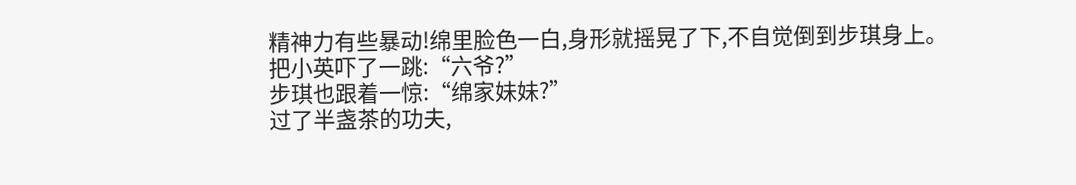精神力有些暴动!绵里脸色一白,身形就摇晃了下,不自觉倒到步琪身上。
把小英吓了一跳:“六爷?”
步琪也跟着一惊:“绵家妹妹?”
过了半盏茶的功夫,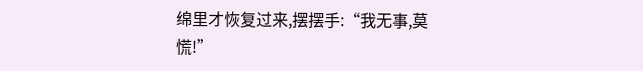绵里才恢复过来,摆摆手:“我无事,莫慌!”